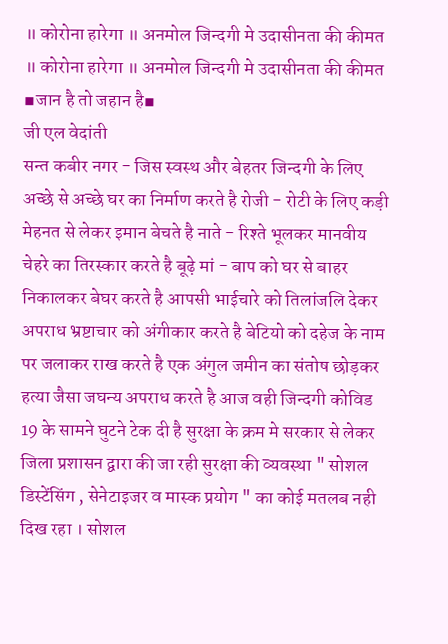॥ कोरोना हारेगा ॥ अनमोल जिन्दगी मे उदासीनता की कीमत
॥ कोरोना हारेगा ॥ अनमोल जिन्दगी मे उदासीनता की कीमत
▪जान है तो जहान है▪
जी एल वेदांती
सन्त कबीर नगर - जिस स्वस्थ और बेहतर जिन्दगी के लिए अच्छे से अच्छे घर का निर्माण करते है रोजी - रोटी के लिए कड़ी मेहनत से लेकर इमान बेचते है नाते - रिश्ते भूलकर मानवीय चेहरे का तिरस्कार करते है बूढ़े मां - बाप को घर से बाहर निकालकर बेघर करते है आपसी भाईचारे को तिलांजलि देकर अपराध भ्रष्टाचार को अंगीकार करते है बेटियो को दहेज के नाम पर जलाकर राख करते है एक अंगुल जमीन का संतोष छोड़कर हत्या जैसा जघन्य अपराध करते है आज वही जिन्दगी कोविड 19 के सामने घुटने टेक दी है सुरक्षा के क्रम मे सरकार से लेकर जिला प्रशासन द्वारा की जा रही सुरक्षा की व्यवस्था " सोशल डिस्टेंसिंग , सेनेटाइजर व मास्क प्रयोग " का कोई मतलब नही दिख रहा । सोशल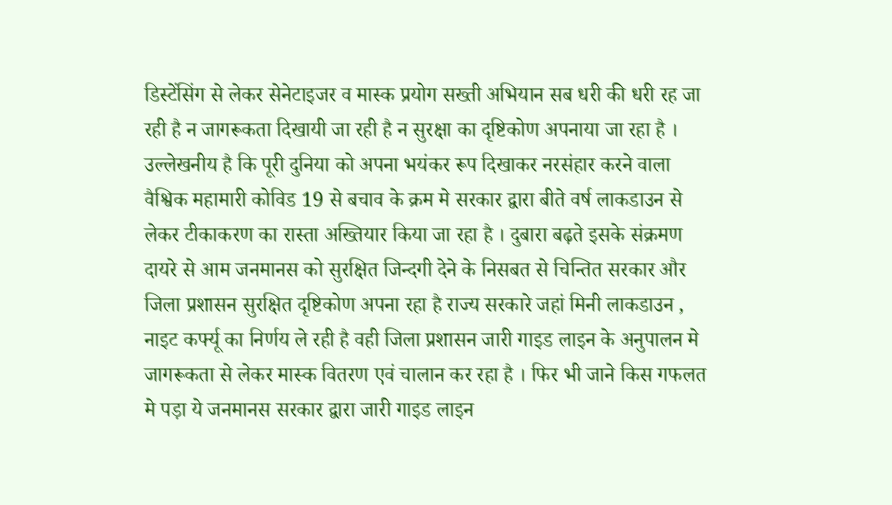डिस्टेंसिंग से लेकर सेनेटाइजर व मास्क प्रयोग सख्ती अभियान सब धरी की धरी रह जा रही है न जागरूकता दिखायी जा रही है न सुरक्षा का दृष्टिकोण अपनाया जा रहा है ।
उल्लेखनीय है कि पूरी दुनिया को अपना भयंकर रूप दिखाकर नरसंहार करने वाला वैश्विक महामारी कोविड 19 से बचाव के क्रम मे सरकार द्वारा बीते वर्ष लाकडाउन से लेकर टीकाकरण का रास्ता अख्तियार किया जा रहा है । दुबारा बढ़ते इसके संक्रमण दायरे से आम जनमानस को सुरक्षित जिन्दगी देने के निसबत से चिन्तित सरकार और जिला प्रशासन सुरक्षित दृष्टिकोण अपना रहा है राज्य सरकारे जहां मिनी लाकडाउन , नाइट कर्फ्यू का निर्णय ले रही है वही जिला प्रशासन जारी गाइड लाइन के अनुपालन मे जागरूकता से लेकर मास्क वितरण एवं चालान कर रहा है । फिर भी जाने किस गफलत मे पड़ा ये जनमानस सरकार द्वारा जारी गाइड लाइन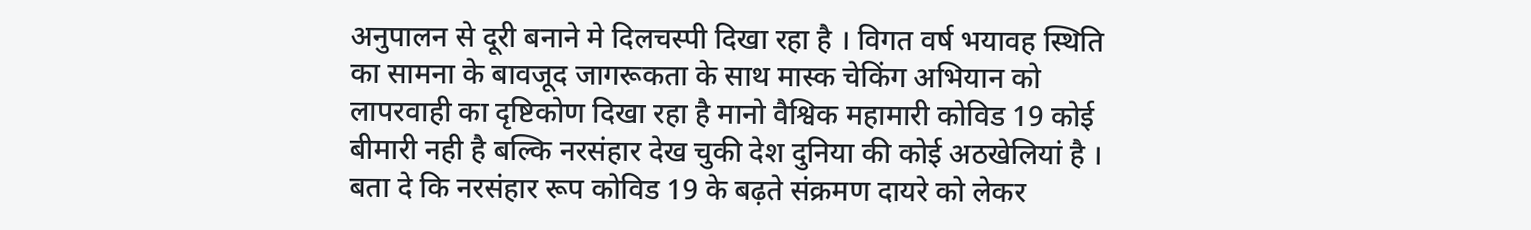अनुपालन से दूरी बनाने मे दिलचस्पी दिखा रहा है । विगत वर्ष भयावह स्थिति का सामना के बावजूद जागरूकता के साथ मास्क चेकिंग अभियान को लापरवाही का दृष्टिकोण दिखा रहा है मानो वैश्विक महामारी कोविड 19 कोई बीमारी नही है बल्कि नरसंहार देख चुकी देश दुनिया की कोई अठखेलियां है ।
बता दे कि नरसंहार रूप कोविड 19 के बढ़ते संक्रमण दायरे को लेकर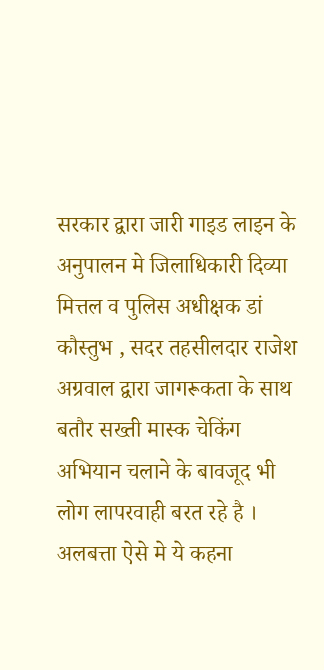सरकार द्वारा जारी गाइड लाइन के अनुपालन मे जिलाधिकारी दिव्या मित्तल व पुलिस अधीक्षक डां कौस्तुभ , सदर तहसीलदार राजेश अग्रवाल द्वारा जागरूकता के साथ बतौर सख्ती मास्क चेकिंग अभियान चलाने के बावजूद भी लोग लापरवाही बरत रहे है । अलबत्ता ऐसे मे ये कहना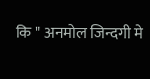कि " अनमोल जिन्दगी मे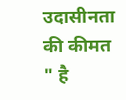उदासीनता की कीमत " है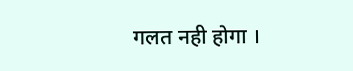गलत नही होगा ।